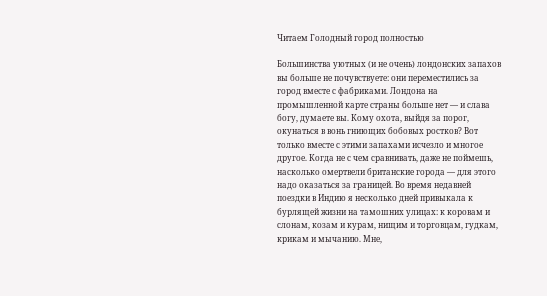Читаем Голодный город полностью

Большинства уютных (и не очень) лондонских запахов вы больше не почувствуете: они переместились за город вместе с фабриками. Лондона на промышленной карте страны больше нет — и слава богу, думаете вы. Кому охота, выйдя за порог, окунаться в вонь гниющих бобовых ростков? Вот только вместе с этими запахами исчезло и многое другое. Когда не с чем сравнивать, даже не поймешь, насколько омертвели британские города — для этого надо оказаться за границей. Во время недавней поездки в Индию я несколько дней привыкала к бурлящей жизни на тамошних улицах: к коровам и слонам, козам и курам, нищим и торговцам, гудкам, крикам и мычанию. Мне,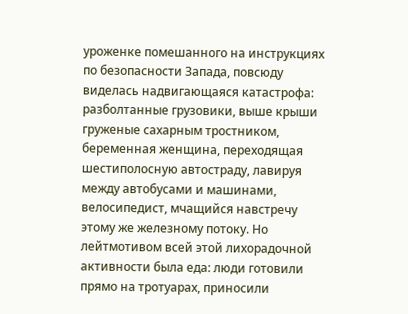уроженке помешанного на инструкциях по безопасности Запада, повсюду виделась надвигающаяся катастрофа: разболтанные грузовики, выше крыши груженые сахарным тростником, беременная женщина, переходящая шестиполосную автостраду, лавируя между автобусами и машинами, велосипедист, мчащийся навстречу этому же железному потоку. Но лейтмотивом всей этой лихорадочной активности была еда: люди готовили прямо на тротуарах, приносили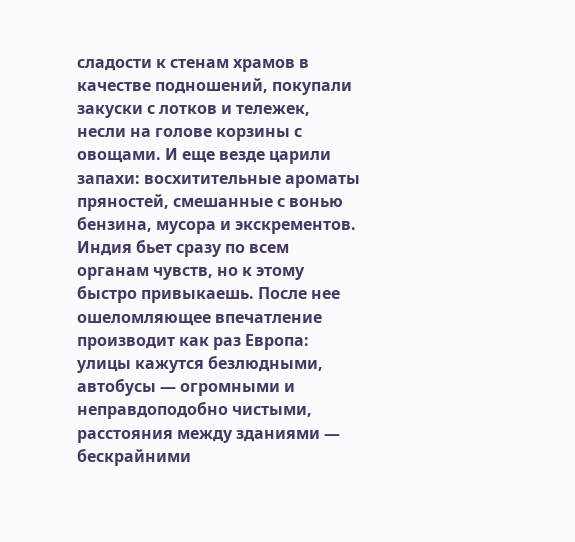сладости к стенам храмов в качестве подношений, покупали закуски с лотков и тележек, несли на голове корзины с овощами. И еще везде царили запахи: восхитительные ароматы пряностей, смешанные с вонью бензина, мусора и экскрементов. Индия бьет сразу по всем органам чувств, но к этому быстро привыкаешь. После нее ошеломляющее впечатление производит как раз Европа: улицы кажутся безлюдными, автобусы — огромными и неправдоподобно чистыми, расстояния между зданиями — бескрайними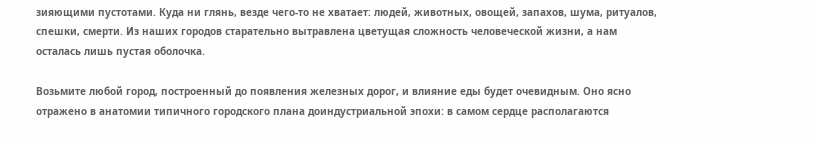зияющими пустотами. Куда ни глянь, везде чего-то не хватает: людей, животных, овощей, запахов, шума, ритуалов, спешки, смерти. Из наших городов старательно вытравлена цветущая сложность человеческой жизни, а нам осталась лишь пустая оболочка.

Возьмите любой город, построенный до появления железных дорог, и влияние еды будет очевидным. Оно ясно отражено в анатомии типичного городского плана доиндустриальной эпохи: в самом сердце располагаются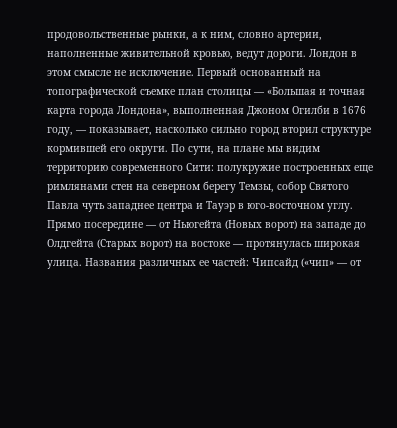продовольственные рынки, а к ним, словно артерии, наполненные живительной кровью, ведут дороги. Лондон в этом смысле не исключение. Первый основанный на топографической съемке план столицы — «Большая и точная карта города Лондона», выполненная Джоном Огилби в 1676 году, — показывает, насколько сильно город вторил структуре кормившей его округи. По сути, на плане мы видим территорию современного Сити: полукружие построенных еще римлянами стен на северном берегу Темзы, собор Святого Павла чуть западнее центра и Тауэр в юго-восточном углу. Прямо посередине — от Ньюгейта (Новых ворот) на западе до Олдгейта (Старых ворот) на востоке — протянулась широкая улица. Названия различных ее частей: Чипсайд («чип» — от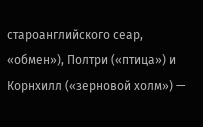староанглийского сеар, «обмен»), Полтри («птица») и Корнхилл («зерновой холм») —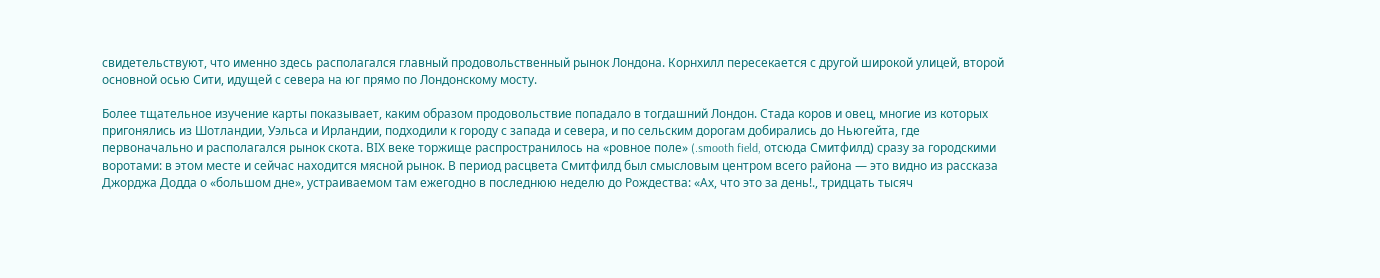свидетельствуют, что именно здесь располагался главный продовольственный рынок Лондона. Корнхилл пересекается с другой широкой улицей, второй основной осью Сити, идущей с севера на юг прямо по Лондонскому мосту.

Более тщательное изучение карты показывает, каким образом продовольствие попадало в тогдашний Лондон. Стада коров и овец, многие из которых пригонялись из Шотландии, Уэльса и Ирландии, подходили к городу с запада и севера, и по сельским дорогам добирались до Ньюгейта, где первоначально и располагался рынок скота. ВIX веке торжище распространилось на «ровное поле» (.smooth field, отсюда Смитфилд) сразу за городскими воротами: в этом месте и сейчас находится мясной рынок. В период расцвета Смитфилд был смысловым центром всего района — это видно из рассказа Джорджа Додда о «большом дне», устраиваемом там ежегодно в последнюю неделю до Рождества: «Ах, что это за день!., тридцать тысяч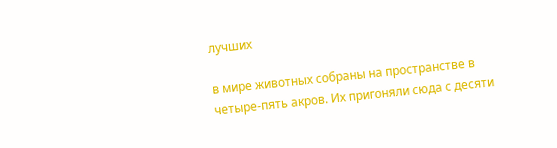лучших

в мире животных собраны на пространстве в четыре-пять акров. Их пригоняли сюда с десяти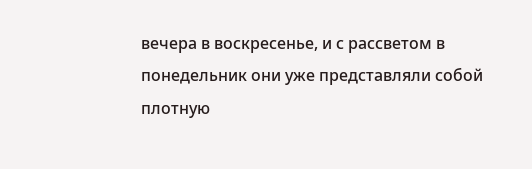вечера в воскресенье, и с рассветом в понедельник они уже представляли собой плотную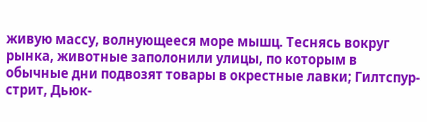живую массу, волнующееся море мышц. Теснясь вокруг рынка, животные заполонили улицы, по которым в обычные дни подвозят товары в окрестные лавки; Гилтспур-стрит, Дьюк-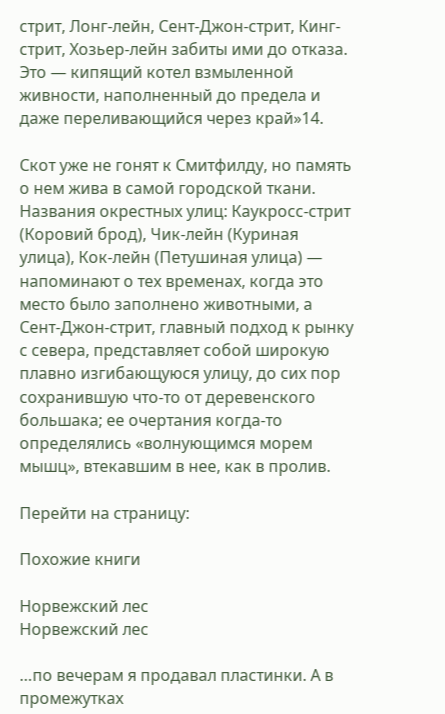стрит, Лонг-лейн, Сент-Джон-стрит, Кинг-стрит, Хозьер-лейн забиты ими до отказа. Это — кипящий котел взмыленной живности, наполненный до предела и даже переливающийся через край»14.

Скот уже не гонят к Смитфилду, но память о нем жива в самой городской ткани. Названия окрестных улиц: Каукросс-стрит (Коровий брод), Чик-лейн (Куриная улица), Кок-лейн (Петушиная улица) — напоминают о тех временах, когда это место было заполнено животными, а Сент-Джон-стрит, главный подход к рынку с севера, представляет собой широкую плавно изгибающуюся улицу, до сих пор сохранившую что-то от деревенского большака; ее очертания когда-то определялись «волнующимся морем мышц», втекавшим в нее, как в пролив.

Перейти на страницу:

Похожие книги

Норвежский лес
Норвежский лес

…по вечерам я продавал пластинки. А в промежутках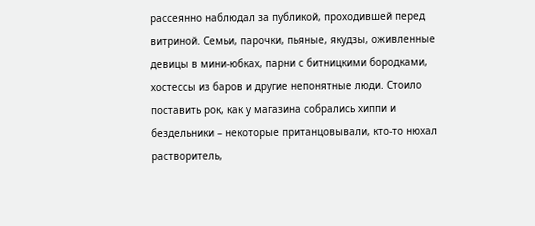рассеянно наблюдал за публикой, проходившей перед витриной. Семьи, парочки, пьяные, якудзы, оживленные девицы в мини-юбках, парни с битницкими бородками, хостессы из баров и другие непонятные люди. Стоило поставить рок, как у магазина собрались хиппи и бездельники – некоторые пританцовывали, кто-то нюхал растворитель,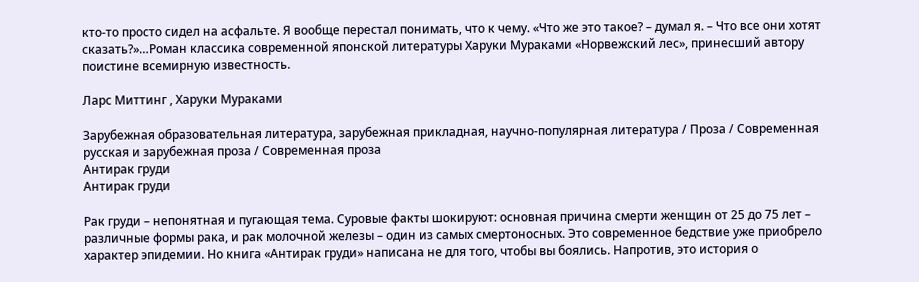кто-то просто сидел на асфальте. Я вообще перестал понимать, что к чему. «Что же это такое? – думал я. – Что все они хотят сказать?»…Роман классика современной японской литературы Харуки Мураками «Норвежский лес», принесший автору поистине всемирную известность.

Ларс Миттинг , Харуки Мураками

Зарубежная образовательная литература, зарубежная прикладная, научно-популярная литература / Проза / Современная русская и зарубежная проза / Современная проза
Антирак груди
Антирак груди

Рак груди – непонятная и пугающая тема. Суровые факты шокируют: основная причина смерти женщин от 25 до 75 лет – различные формы рака, и рак молочной железы – один из самых смертоносных. Это современное бедствие уже приобрело характер эпидемии. Но книга «Антирак груди» написана не для того, чтобы вы боялись. Напротив, это история о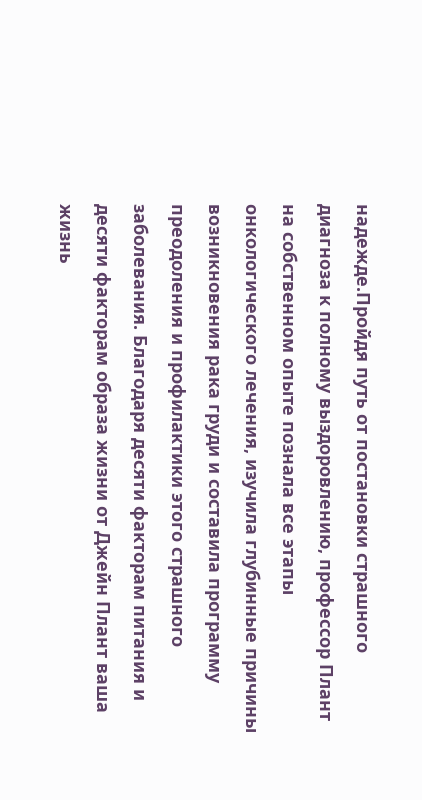надежде.Пройдя путь от постановки страшного диагноза к полному выздоровлению, профессор Плант на собственном опыте познала все этапы онкологического лечения, изучила глубинные причины возникновения рака груди и составила программу преодоления и профилактики этого страшного заболевания. Благодаря десяти факторам питания и десяти факторам образа жизни от Джейн Плант ваша жизнь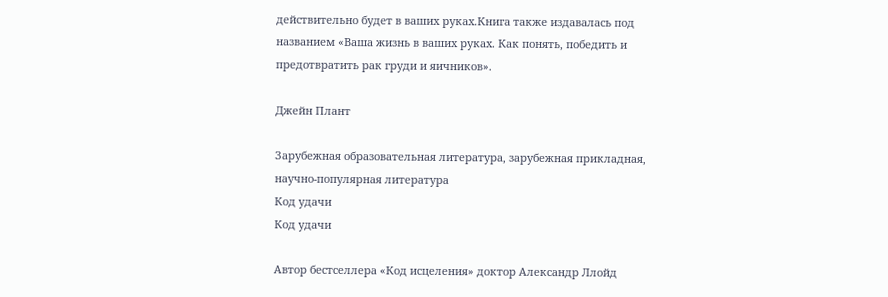действительно будет в ваших руках.Книга также издавалась под названием «Ваша жизнь в ваших руках. Как понять, победить и предотвратить рак груди и яичников».

Джейн Плант

Зарубежная образовательная литература, зарубежная прикладная, научно-популярная литература
Код удачи
Код удачи

Автор бестселлера «Код исцеления» доктор Александр Ллойд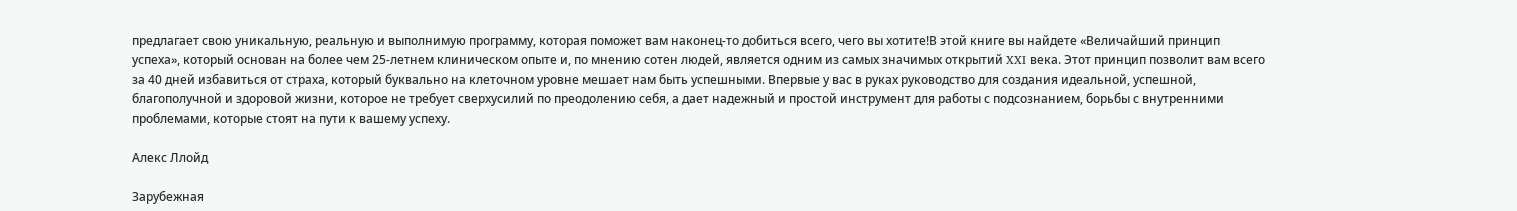предлагает свою уникальную, реальную и выполнимую программу, которая поможет вам наконец-то добиться всего, чего вы хотите!В этой книге вы найдете «Величайший принцип успеха», который основан на более чем 25-летнем клиническом опыте и, по мнению сотен людей, является одним из самых значимых открытий XXI века. Этот принцип позволит вам всего за 40 дней избавиться от страха, который буквально на клеточном уровне мешает нам быть успешными. Впервые у вас в руках руководство для создания идеальной, успешной, благополучной и здоровой жизни, которое не требует сверхусилий по преодолению себя, а дает надежный и простой инструмент для работы с подсознанием, борьбы с внутренними проблемами, которые стоят на пути к вашему успеху.

Алекс Ллойд

Зарубежная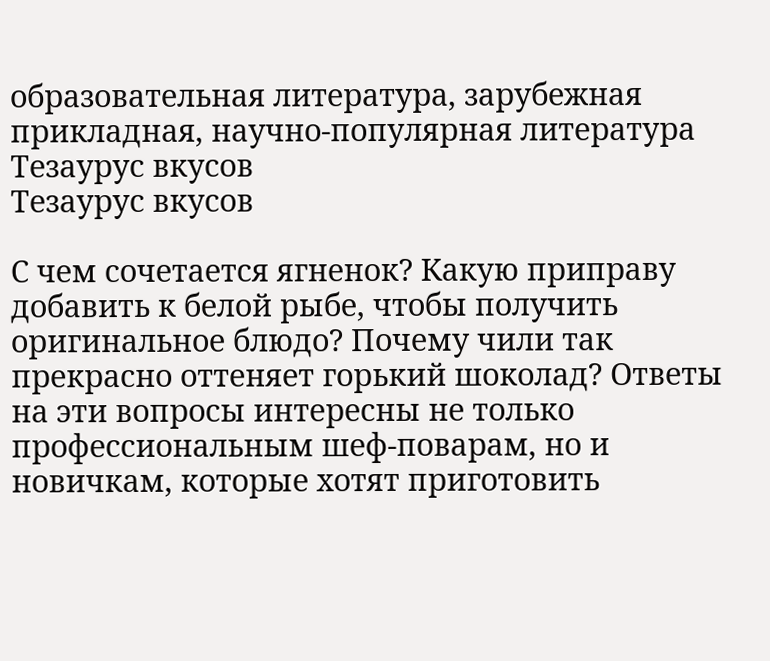образовательная литература, зарубежная прикладная, научно-популярная литература
Тезаурус вкусов
Тезаурус вкусов

С чем сочетается ягненок? Какую приправу добавить к белой рыбе, чтобы получить оригинальное блюдо? Почему чили так прекрасно оттеняет горький шоколад? Ответы на эти вопросы интересны не только профессиональным шеф-поварам, но и новичкам, которые хотят приготовить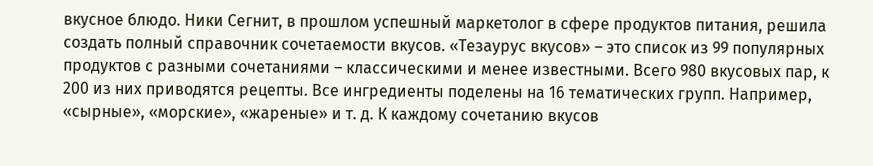вкусное блюдо. Ники Сегнит, в прошлом успешный маркетолог в сфере продуктов питания, решила создать полный справочник сочетаемости вкусов. «Тезаурус вкусов» – это список из 99 популярных продуктов с разными сочетаниями – классическими и менее известными. Всего 980 вкусовых пар, к 200 из них приводятся рецепты. Все ингредиенты поделены на 16 тематических групп. Например, «сырные», «морские», «жареные» и т. д. К каждому сочетанию вкусов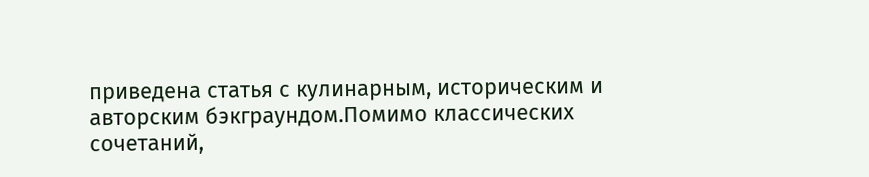приведена статья с кулинарным, историческим и авторским бэкграундом.Помимо классических сочетаний,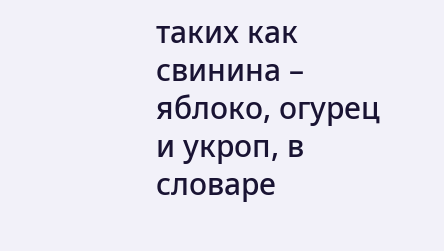таких как свинина – яблоко, огурец и укроп, в словаре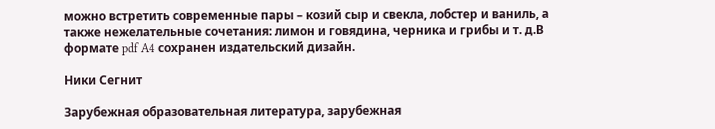можно встретить современные пары – козий сыр и свекла, лобстер и ваниль, а также нежелательные сочетания: лимон и говядина, черника и грибы и т. д.В формате pdf A4 сохранен издательский дизайн.

Ники Сегнит

Зарубежная образовательная литература, зарубежная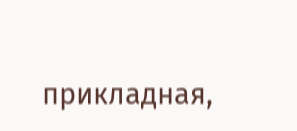прикладная,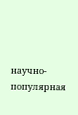научно-популярная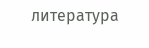литература